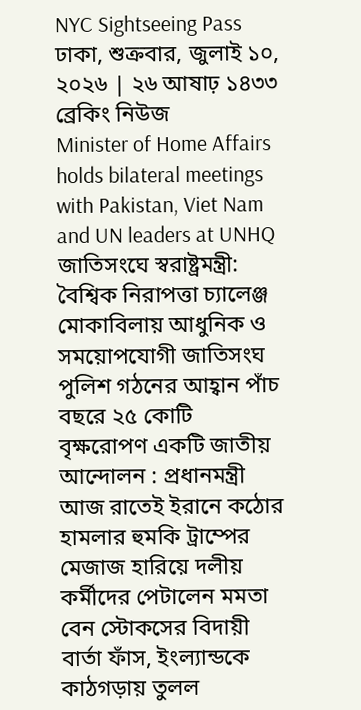NYC Sightseeing Pass
ঢাকা, শুক্রবার, জুলাই ১০, ২০২৬ | ২৬ আষাঢ় ১৪৩৩
ব্রেকিং নিউজ
Minister of Home Affairs holds bilateral meetings with Pakistan, Viet Nam and UN leaders at UNHQ জাতিসংঘে স্বরাষ্ট্রমন্ত্রী: বৈশ্বিক নিরাপত্তা চ্যালেঞ্জ মোকাবিলায় আধুনিক ও সময়োপযোগী জাতিসংঘ পুলিশ গঠনের আহ্বান পাঁচ বছরে ২৫ কোটি বৃক্ষরোপণ একটি জাতীয় আন্দোলন : প্রধানমন্ত্রী আজ রাতেই ইরানে কঠোর হামলার হুমকি ট্রাম্পের মেজাজ হারিয়ে দলীয় কর্মীদের পেটালেন মমতা বেন স্টোকসের বিদায়ী বার্তা ফাঁস, ইংল্যান্ডকে কাঠগড়ায় তুলল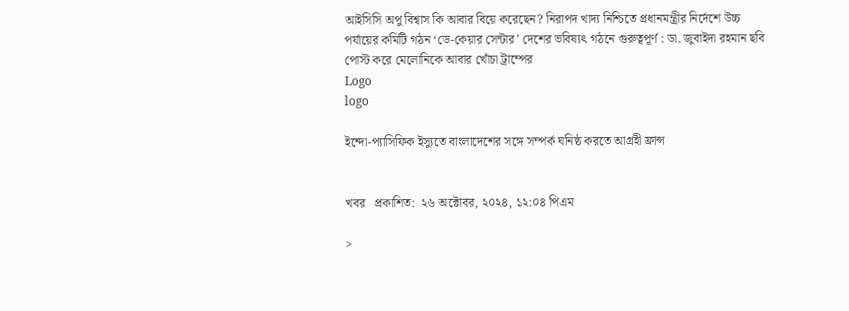আইসিসি অপু বিশ্বাস কি আবার বিয়ে করেছেন? নিরাপদ খাদ্য নিশ্চিতে প্রধানমন্ত্রীর নির্দেশে উচ্চ পর্যায়ের কমিটি গঠন ‘ডে-কেয়ার সেন্টার’ দেশের ভবিষ্যৎ গঠনে গুরুত্বপূর্ণ : ডা. জুবাইদা রহমান ছবি পোস্ট করে মেলোনিকে আবার খোঁচা ট্রাম্পের
Logo
logo

ইন্দো-প্যাসিফিক ইস্যুতে বাংলাদেশের সঙ্গে সম্পর্ক ঘনিষ্ঠ করতে আগ্রহী ফ্রান্স


খবর   প্রকাশিত:  ২৬ অক্টোবর, ২০২৪, ১২:০৪ পিএম

>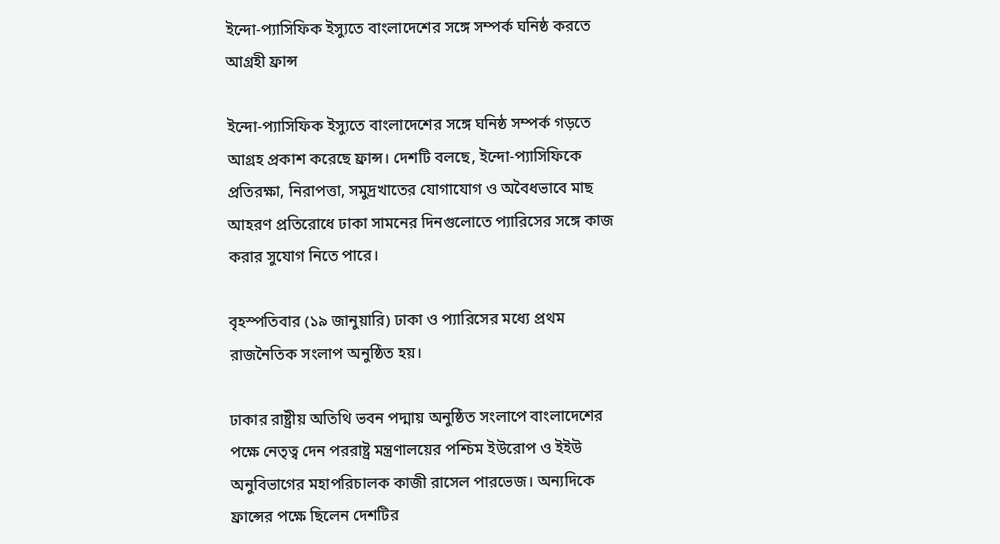ইন্দো-প্যাসিফিক ইস্যুতে বাংলাদেশের সঙ্গে সম্পর্ক ঘনিষ্ঠ করতে আগ্রহী ফ্রান্স

ইন্দো-প্যাসিফিক ইস্যুতে বাংলাদেশের সঙ্গে ঘনিষ্ঠ সম্পর্ক গড়তে আগ্রহ প্রকাশ করেছে ফ্রান্স। দেশটি বলছে, ইন্দো-প্যাসিফিকে প্রতিরক্ষা, নিরাপত্তা, সমুদ্রখাতের যোগাযোগ ও অবৈধভাবে মাছ আহরণ প্রতিরোধে ঢাকা সামনের দিনগুলোতে প্যারিসের সঙ্গে কাজ করার সুযোগ নিতে পারে।

বৃহস্পতিবার (১৯ জানুয়ারি) ঢাকা ও প্যারিসের মধ্যে প্রথম রাজনৈতিক সংলাপ অনুষ্ঠিত হয়।

ঢাকার রাষ্ট্রীয় অতিথি ভবন পদ্মায় অনুষ্ঠিত সংলাপে বাংলাদেশের পক্ষে নেতৃত্ব দেন পররাষ্ট্র মন্ত্রণালয়ের পশ্চিম ইউরোপ ও ইইউ অনুবিভাগের মহাপরিচালক কাজী রাসেল পারভেজ। অন্যদিকে ফ্রান্সের পক্ষে ছিলেন দেশটির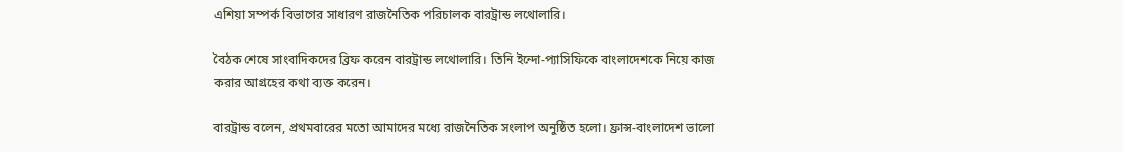এশিয়া সম্পর্ক বিভাগের সাধারণ রাজনৈতিক পরিচালক বারট্রান্ড লথোলারি।

বৈঠক শেষে সাংবাদিকদের ব্রিফ করেন বারট্রান্ড লথোলারি। তিনি ইন্দো-প্যাসিফিকে বাংলাদেশকে নিয়ে কাজ করার আগ্রহের কথা ব্যক্ত করেন।

বারট্রান্ড বলেন, প্রথমবারের মতো আমাদের মধ্যে রাজনৈতিক সংলাপ অনুষ্ঠিত হলো। ফ্রান্স-বাংলাদেশ ভালো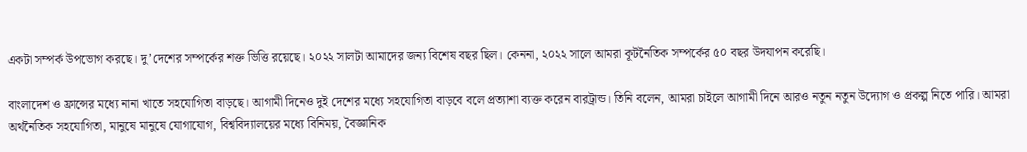একটা সম্পর্ক উপভোগ করছে। দু’দেশের সম্পর্কের শক্ত ভিত্তি রয়েছে। ২০২২ সালটা আমাদের জন্য বিশেষ বছর ছিল। কেননা, ২০২২ সালে আমরা কূটনৈতিক সম্পর্কের ৫০ বছর উদযাপন করেছি।

বাংলাদেশ ও ফ্রান্সের মধ্যে নানা খাতে সহযোগিতা বাড়ছে। আগামী দিনেও দুই দেশের মধ্যে সহযোগিতা বাড়বে বলে প্রত্যাশা ব্যক্ত করেন বারট্রান্ড। তিনি বলেন, আমরা চাইলে আগামী দিনে আরও নতুন নতুন উদ্যোগ ও প্রকল্প নিতে পারি। আমরা অর্থনৈতিক সহযোগিতা, মানুষে মানুষে যোগাযোগ, বিশ্ববিদ্যালয়ের মধ্যে বিনিময়, বৈজ্ঞানিক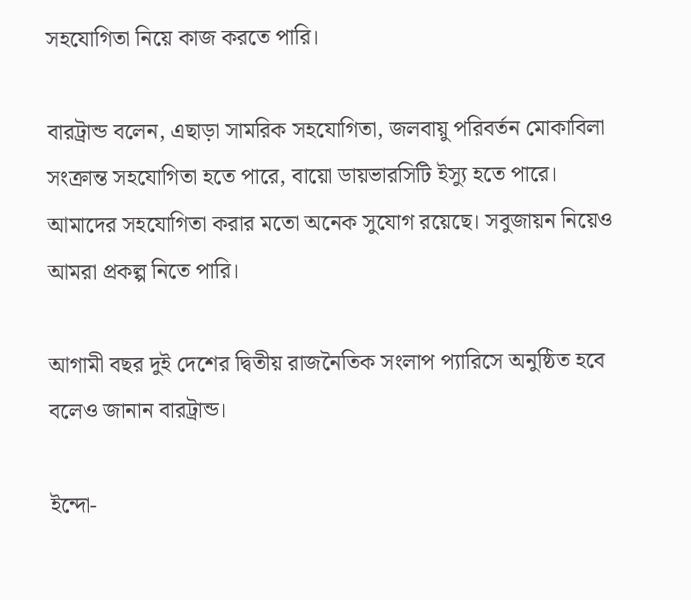সহযোগিতা নিয়ে কাজ করতে পারি।

বারট্রান্ড বলেন, এছাড়া সামরিক সহযোগিতা, জলবায়ু পরিবর্তন মোকাবিলা সংক্রান্ত সহযোগিতা হতে পারে, বায়ো ডায়ভারসিটি ইস্যু হতে পারে। আমাদের সহযোগিতা করার মতো অনেক সুযোগ রয়েছে। সবুজায়ন নিয়েও আমরা প্রকল্প নিতে পারি।

আগামী বছর দুই দেশের দ্বিতীয় রাজনৈতিক সংলাপ প্যারিসে অনুষ্ঠিত হবে বলেও জানান বারট্রান্ড।

ইন্দো-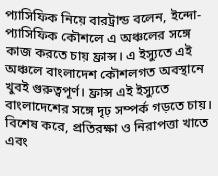প্যাসিফিক নিয়ে বারট্রান্ড বলেন, ইন্দো-প্যাসিফিক কৌশলে এ অঞ্চলের সঙ্গে কাজ করতে চায় ফ্রান্স। এ ইস্যুতে এই অঞ্চলে বাংলাদেশ কৌশলগত অবস্থানে খুবই গুরুত্বপূর্ণ। ফ্রান্স এই ইস্যুতে বাংলাদেশের সঙ্গে দৃঢ় সম্পর্ক গড়তে চায়। বিশেষ করে, প্রতিরক্ষা ও নিরাপত্তা খাতে এবং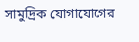সামুদ্রিক যোগাযোগের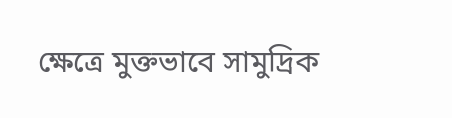ক্ষেত্রে মুক্তভাবে সামুদ্রিক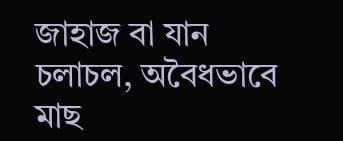জাহাজ বা যান চলাচল, অবৈধভাবে মাছ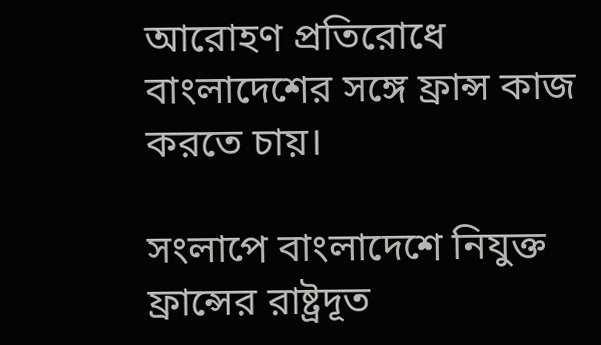আরোহণ প্রতিরোধে বাংলাদেশের সঙ্গে ফ্রান্স কাজ করতে চায়।

সংলাপে বাংলাদেশে নিযুক্ত ফ্রান্সের রাষ্ট্রদূত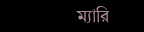ম‍্যারি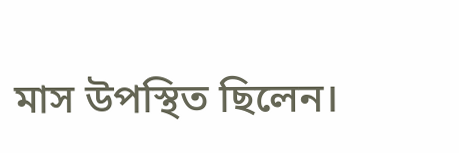মাস উপস্থিত ছিলেন।